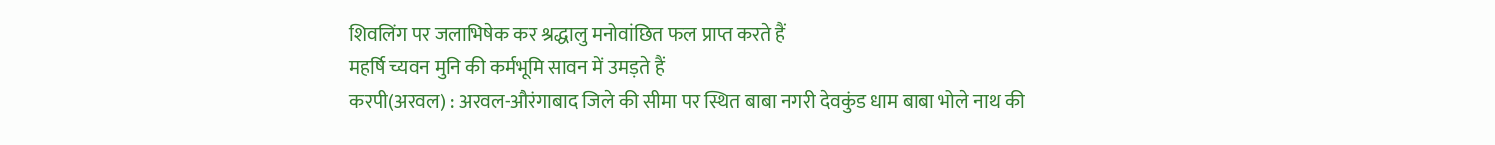शिवलिंग पर जलाभिषेक कर श्रद्धालु मनोवांछित फल प्राप्त करते हैं
महर्षि च्यवन मुनि की कर्मभूमि सावन में उमड़ते हैं
करपी(अरवल) : अरवल-औरंगाबाद जिले की सीमा पर स्थित बाबा नगरी देवकुंड धाम बाबा भोले नाथ की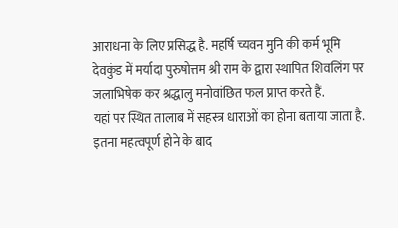आराधना के लिए प्रसिद्ध है. महर्षि च्यवन मुनि की कर्म भूमि देवकुंड में मर्यादा पुरुषोत्तम श्री राम के द्वारा स्थापित शिवलिंग पर जलाभिषेक कर श्रद्धालु मनोवांछित फल प्राप्त करते हैं.
यहां पर स्थित तालाब में सहस्त्र धाराओं का होना बताया जाता है. इतना महत्वपूर्ण होने के बाद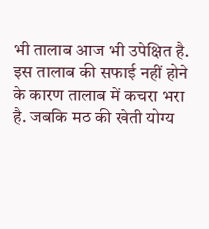भी तालाब आज भी उपेक्षित है. इस तालाब की सफाई नहीं होने के कारण तालाब में कचरा भरा है. जबकि मठ की खेती योग्य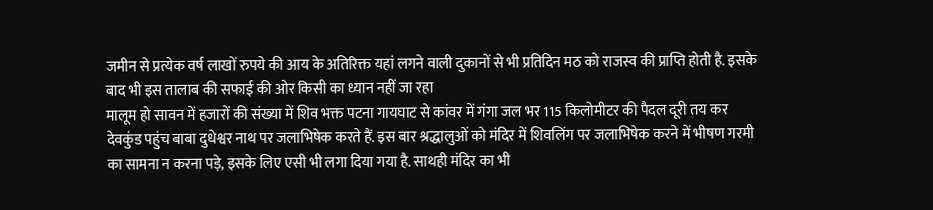जमीन से प्रत्येक वर्ष लाखों रुपये की आय के अतिरिक्त यहां लगने वाली दुकानों से भी प्रतिदिन मठ को राजस्व की प्राप्ति होती है. इसके बाद भी इस तालाब की सफाई की ओर किसी का ध्यान नहीं जा रहा
मालूम हो सावन में हजारों की संख्या में शिव भक्त पटना गायघाट से कांवर में गंगा जल भर 115 किलोमीटर की पैदल दूरी तय कर देवकुंड पहुंच बाबा दुधेश्वर नाथ पर जलाभिषेक करते हैं. इस बार श्रद्धालुओं को मंदिर में शिवलिंग पर जलाभिषेक करने में भीषण गरमी का सामना न करना पड़े, इसके लिए एसी भी लगा दिया गया है. साथही मंदिर का भी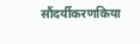सौंदर्यीकरणकिया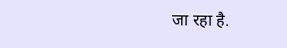जा रहा है.